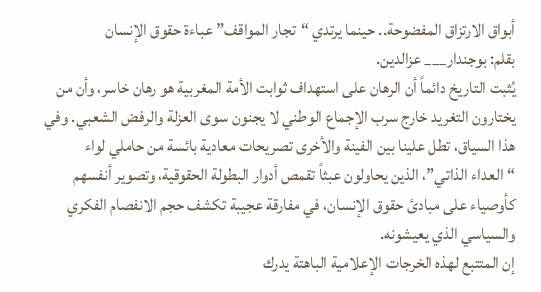أبواق الارتزاق المفضوحة.. حينما يرتدي “تجار المواقف” عباءة حقوق الإنسان
بقلم: بوجندار___ عزالدين.
يُثبت التاريخ دائماً أن الرهان على استهداف ثوابت الأمة المغربية هو رهان خاسر، وأن من يختارون التغريد خارج سرب الإجماع الوطني لا يجنون سوى العزلة والرفض الشعبي. وفي هذا السياق، تطل علينا بين الفينة والأخرى تصريحات معادية بائسة من حاملي لواء “العداء الذاتي”، الذين يحاولون عبثاً تقمص أدوار البطولة الحقوقية، وتصوير أنفسهم كأوصياء على مبادئ حقوق الإنسان، في مفارقة عجيبة تكشف حجم الانفصام الفكري والسياسي الذي يعيشونه.
إن المتتبع لهذه الخرجات الإعلامية الباهتة يدرك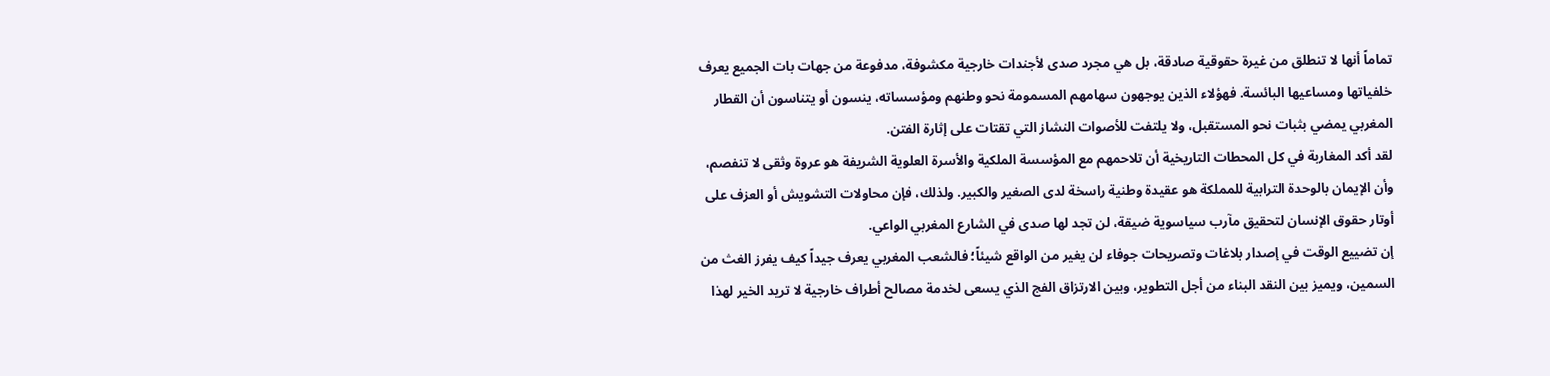تماماً أنها لا تنطلق من غيرة حقوقية صادقة، بل هي مجرد صدى لأجندات خارجية مكشوفة، مدفوعة من جهات بات الجميع يعرف خلفياتها ومساعيها البائسة. فهؤلاء الذين يوجهون سهامهم المسمومة نحو وطنهم ومؤسساته، ينسون أو يتناسون أن القطار المغربي يمضي بثبات نحو المستقبل، ولا يلتفت للأصوات النشاز التي تقتات على إثارة الفتن.
لقد أكد المغاربة في كل المحطات التاريخية أن تلاحمهم مع المؤسسة الملكية والأسرة العلوية الشريفة هو عروة وثقى لا تنفصم، وأن الإيمان بالوحدة الترابية للمملكة هو عقيدة وطنية راسخة لدى الصغير والكبير. ولذلك، فإن محاولات التشويش أو العزف على أوتار حقوق الإنسان لتحقيق مآرب سياسوية ضيقة، لن تجد لها صدى في الشارع المغربي الواعي.
إن تضييع الوقت في إصدار بلاغات وتصريحات جوفاء لن يغير من الواقع شيئاً؛ فالشعب المغربي يعرف جيداً كيف يفرز الغث من السمين، ويميز بين النقد البناء من أجل التطوير، وبين الارتزاق الفج الذي يسعى لخدمة مصالح أطراف خارجية لا تريد الخير لهذا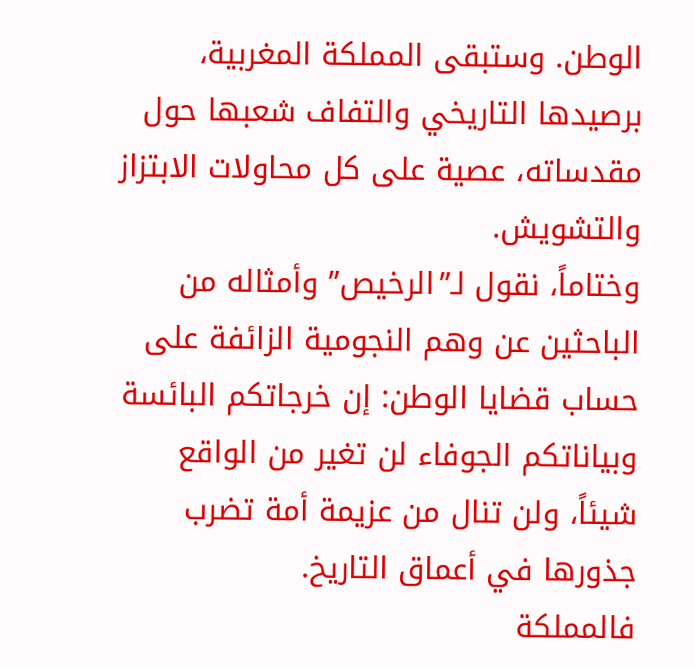الوطن. وستبقى المملكة المغربية، برصيدها التاريخي والتفاف شعبها حول مقدساته، عصية على كل محاولات الابتزاز والتشويش.
وختاماً، نقول لـ”الرخيص” وأمثاله من الباحثين عن وهم النجومية الزائفة على حساب قضايا الوطن: إن خرجاتكم البائسة وبياناتكم الجوفاء لن تغير من الواقع شيئاً، ولن تنال من عزيمة أمة تضرب جذورها في أعماق التاريخ.
فالمملكة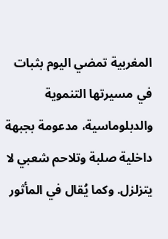المغربية تمضي اليوم بثبات في مسيرتها التنموية والدبلوماسية، مدعومة بجبهة داخلية صلبة وتلاحم شعبي لا يتزلزل. وكما يُقال في المأثور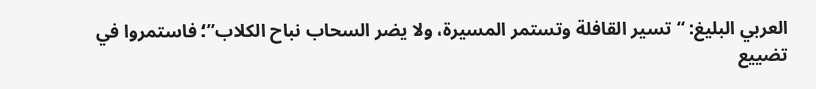العربي البليغ: “تسير القافلة وتستمر المسيرة، ولا يضر السحاب نباح الكلاب”؛ فاستمروا في تضييع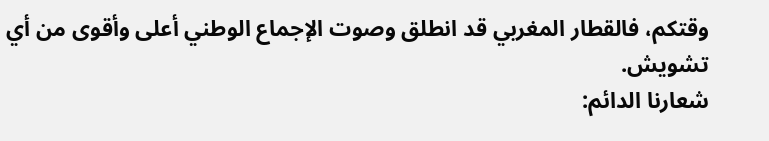وقتكم، فالقطار المغربي قد انطلق وصوت الإجماع الوطني أعلى وأقوى من أي تشويش.
شعارنا الدائم: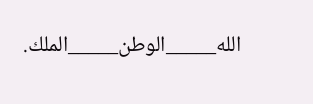الله_____الوطن_____الملك.